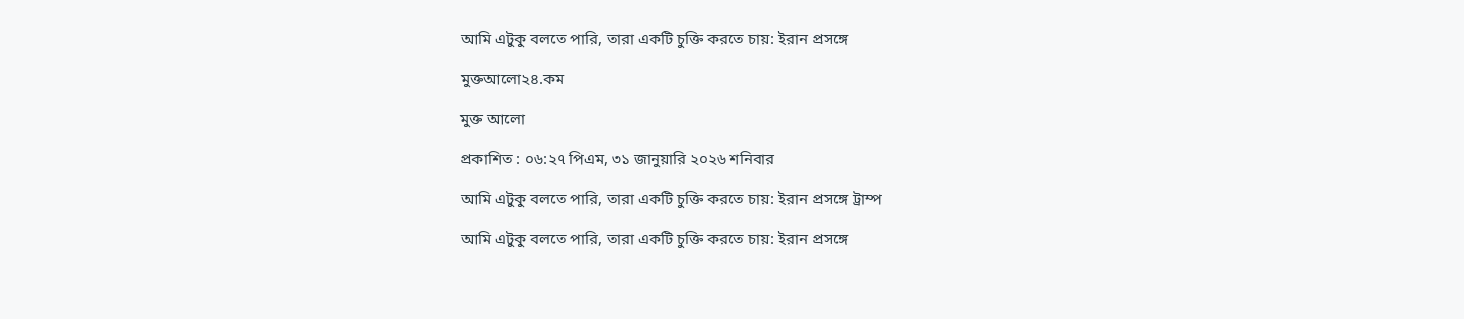আমি এটুকু বলতে পারি, তারা একটি চুক্তি করতে চায়: ইরান প্রসঙ্গে

মুক্তআলো২৪.কম

মুক্ত আলো

প্রকাশিত : ০৬:২৭ পিএম, ৩১ জানুয়ারি ২০২৬ শনিবার

আমি এটুকু বলতে পারি, তারা একটি চুক্তি করতে চায়: ইরান প্রসঙ্গে ট্রাম্প

আমি এটুকু বলতে পারি, তারা একটি চুক্তি করতে চায়: ইরান প্রসঙ্গে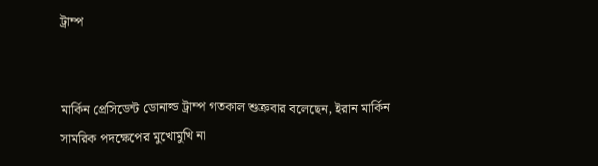ট্রাম্প


মার্কিন প্রেসিডেন্ট ডোনাল্ড ট্রাম্প গতকাল শুক্রবার বলেছেন, ইরান মার্কিন সামরিক পদক্ষেপের মুখোমুখি না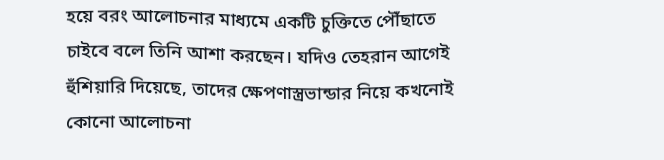হয়ে বরং আলোচনার মাধ্যমে একটি চুক্তিতে পৌঁছাতে চাইবে বলে তিনি আশা করছেন। যদিও তেহরান আগেই হুঁশিয়ারি দিয়েছে, তাদের ক্ষেপণাস্ত্রভান্ডার নিয়ে কখনোই কোনো আলোচনা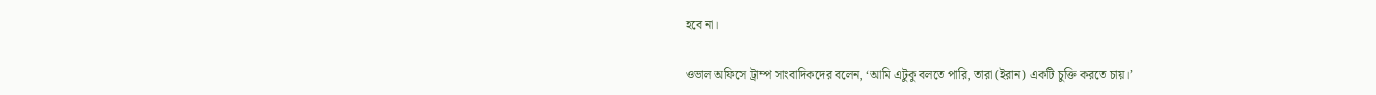হবে না।

ওভাল অফিসে ট্রাম্প সাংবাদিকদের বলেন, ‘আমি এটুকু বলতে পারি, তারা (ইরান) একটি চুক্তি করতে চায়।’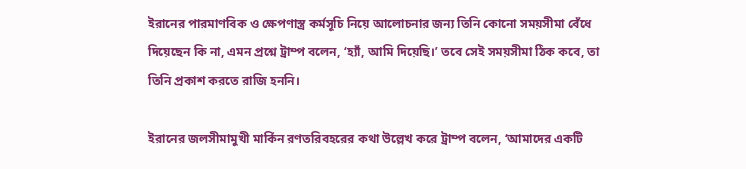ইরানের পারমাণবিক ও ক্ষেপণাস্ত্র কর্মসূচি নিয়ে আলোচনার জন্য তিনি কোনো সময়সীমা বেঁধে দিয়েছেন কি না, এমন প্রশ্নে ট্রাম্প বলেন, ‘হ্যাঁ, আমি দিয়েছি।’ তবে সেই সময়সীমা ঠিক কবে, তা তিনি প্রকাশ করতে রাজি হননি।

ইরানের জলসীমামুখী মার্কিন রণতরিবহরের কথা উল্লেখ করে ট্রাম্প বলেন, ‘আমাদের একটি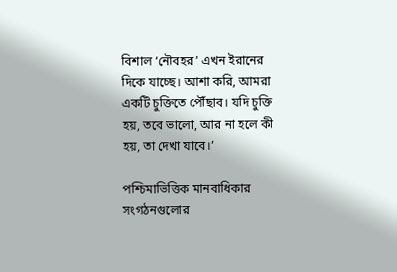বিশাল ‘নৌবহর’ এখন ইরানের দিকে যাচ্ছে। আশা করি, আমরা একটি চুক্তিতে পৌঁছাব। যদি চুক্তি হয়, তবে ভালো, আর না হলে কী হয়, তা দেখা যাবে।’

পশ্চিমাভিত্তিক মানবাধিকার সংগঠনগুলোর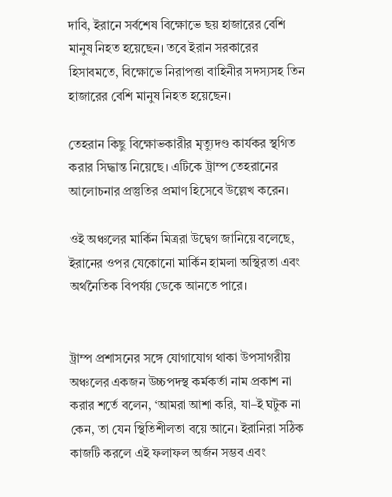দাবি, ইরানে সর্বশেষ বিক্ষোভে ছয় হাজারের বেশি মানুষ নিহত হয়েছেন। তবে ইরান সরকারের হিসাবমতে, বিক্ষোভে নিরাপত্তা বাহিনীর সদস্যসহ তিন হাজারের বেশি মানুষ নিহত হয়েছেন।

তেহরান কিছু বিক্ষোভকারীর মৃত্যুদণ্ড কার্যকর স্থগিত করার সিদ্ধান্ত নিয়েছে। এটিকে ট্রাম্প তেহরানের আলোচনার প্রস্তুতির প্রমাণ হিসেবে উল্লেখ করেন।

ওই অঞ্চলের মার্কিন মিত্ররা উদ্বেগ জানিয়ে বলেছে, ইরানের ওপর যেকোনো মার্কিন হামলা অস্থিরতা এবং অর্থনৈতিক বিপর্যয় ডেকে আনতে পারে।


ট্রাম্প প্রশাসনের সঙ্গে যোগাযোগ থাকা উপসাগরীয় অঞ্চলের একজন উচ্চপদস্থ কর্মকর্তা নাম প্রকাশ না করার শর্তে বলেন, ‘আমরা আশা করি, যা–ই ঘটুক না কেন, তা যেন স্থিতিশীলতা বয়ে আনে। ইরানিরা সঠিক কাজটি করলে এই ফলাফল অর্জন সম্ভব এবং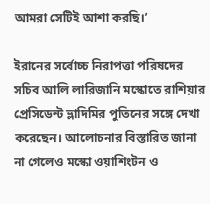আমরা সেটিই আশা করছি।’

ইরানের সর্বোচ্চ নিরাপত্তা পরিষদের সচিব আলি লারিজানি মস্কোতে রাশিয়ার প্রেসিডেন্ট ভ্লাদিমির পুতিনের সঙ্গে দেখা করেছেন। আলোচনার বিস্তারিত জানা না গেলেও মস্কো ওয়াশিংটন ও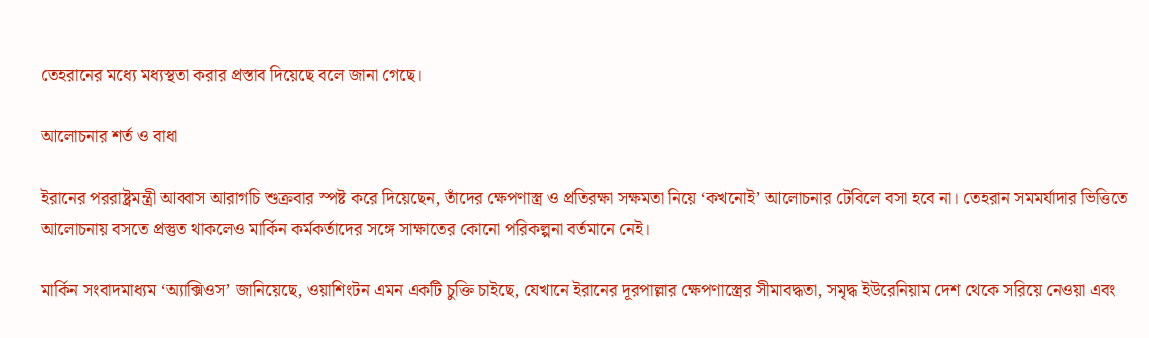তেহরানের মধ্যে মধ্যস্থতা করার প্রস্তাব দিয়েছে বলে জানা গেছে।

আলোচনার শর্ত ও বাধা

ইরানের পররাষ্ট্রমন্ত্রী আব্বাস আরাগচি শুক্রবার স্পষ্ট করে দিয়েছেন, তাঁদের ক্ষেপণাস্ত্র ও প্রতিরক্ষা সক্ষমতা নিয়ে ‘কখনোই’ আলোচনার টেবিলে বসা হবে না। তেহরান সমমর্যাদার ভিত্তিতে আলোচনায় বসতে প্রস্তুত থাকলেও মার্কিন কর্মকর্তাদের সঙ্গে সাক্ষাতের কোনো পরিকল্পনা বর্তমানে নেই।

মার্কিন সংবাদমাধ্যম ‘অ্যাক্সিওস’ জানিয়েছে, ওয়াশিংটন এমন একটি চুক্তি চাইছে, যেখানে ইরানের দূরপাল্লার ক্ষেপণাস্ত্রের সীমাবদ্ধতা, সমৃদ্ধ ইউরেনিয়াম দেশ থেকে সরিয়ে নেওয়া এবং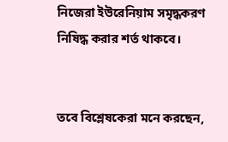নিজেরা ইউরেনিয়াম সমৃদ্ধকরণ নিষিদ্ধ করার শর্ত থাকবে।


তবে বিশ্লেষকেরা মনে করছেন,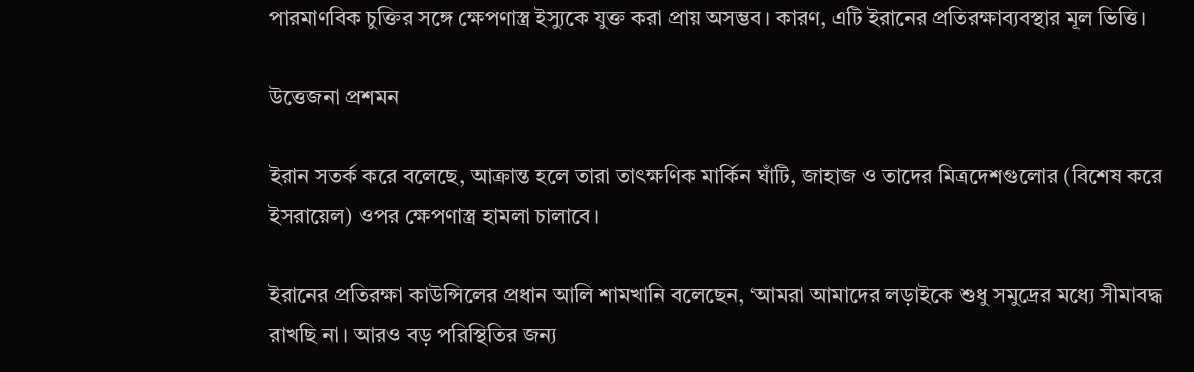পারমাণবিক চুক্তির সঙ্গে ক্ষেপণাস্ত্র ইস্যুকে যুক্ত করা প্রায় অসম্ভব। কারণ, এটি ইরানের প্রতিরক্ষাব্যবস্থার মূল ভিত্তি।

উত্তেজনা প্রশমন

ইরান সতর্ক করে বলেছে, আক্রান্ত হলে তারা তাৎক্ষণিক মার্কিন ঘাঁটি, জাহাজ ও তাদের মিত্রদেশগুলোর (বিশেষ করে ইসরায়েল) ওপর ক্ষেপণাস্ত্র হামলা চালাবে।

ইরানের প্রতিরক্ষা কাউন্সিলের প্রধান আলি শামখানি বলেছেন, ‘আমরা আমাদের লড়াইকে শুধু সমুদ্রের মধ্যে সীমাবদ্ধ রাখছি না। আরও বড় পরিস্থিতির জন্য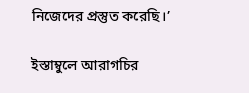নিজেদের প্রস্তুত করেছি।’

ইস্তাম্বুলে আরাগচির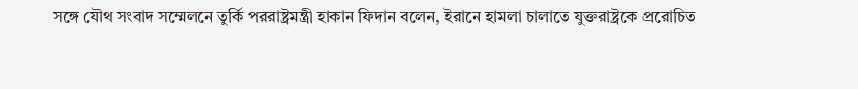সঙ্গে যৌথ সংবাদ সম্মেলনে তুর্কি পররাষ্ট্রমন্ত্রী হাকান ফিদান বলেন, ইরানে হামলা চালাতে যুক্তরাষ্ট্রকে প্ররোচিত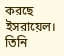করছে ইসরায়েল। তিনি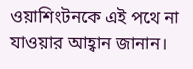ওয়াশিংটনকে এই পথে না যাওয়ার আহ্বান জানান।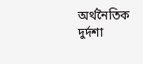অর্থনৈতিক দুর্দশা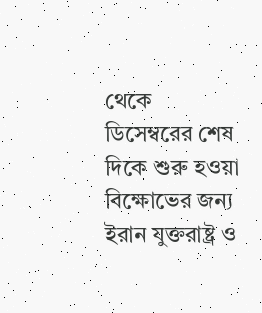থেকে ডিসেম্বরের শেষ দিকে শুরু হওয়া বিক্ষোভের জন্য ইরান যুক্তরাষ্ট্র ও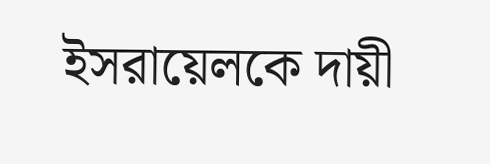ইসরায়েলকে দায়ী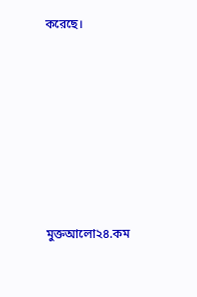করেছে।









মুক্তআলো২৪.কম